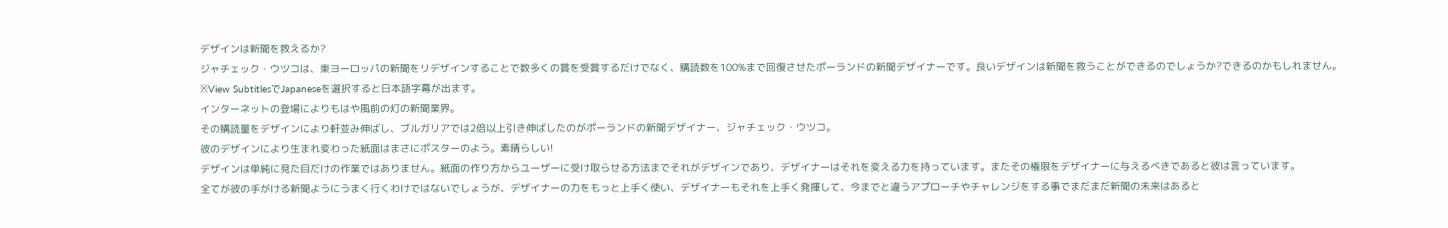デザインは新聞を救えるか?
ジャチェック・ウツコは、東ヨーロッパの新聞をリデザインすることで数多くの賞を受賞するだけでなく、購読数を100%まで回復させたポーランドの新聞デザイナーです。良いデザインは新聞を救うことができるのでしょうか?できるのかもしれません。
※View SubtitlesでJapaneseを選択すると日本語字幕が出ます。
インターネットの登場によりもはや風前の灯の新聞業界。
その購読量をデザインにより軒並み伸ばし、ブルガリアでは2倍以上引き伸ばしたのがポーランドの新聞デザイナー、ジャチェック・ウツコ。
彼のデザインにより生まれ変わった紙面はまさにポスターのよう。素晴らしい!
デザインは単純に見た目だけの作業ではありません。紙面の作り方からユーザーに受け取らせる方法までそれがデザインであり、デザイナーはそれを変える力を持っています。またその権限をデザイナーに与えるべきであると彼は言っています。
全てが彼の手がける新聞ようにうまく行くわけではないでしょうが、デザイナーの力をもっと上手く使い、デザイナーもそれを上手く発揮して、今までと違うアプローチやチャレンジをする事でまだまだ新聞の未来はあると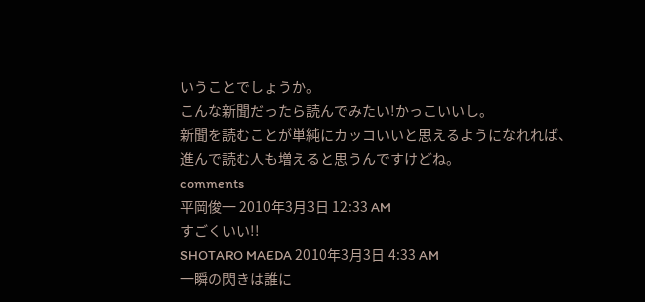いうことでしょうか。
こんな新聞だったら読んでみたい!かっこいいし。
新聞を読むことが単純にカッコいいと思えるようになれれば、進んで読む人も増えると思うんですけどね。
comments
平岡俊一 2010年3月3日 12:33 AM
すごくいい!!
SHOTARO MAEDA 2010年3月3日 4:33 AM
一瞬の閃きは誰に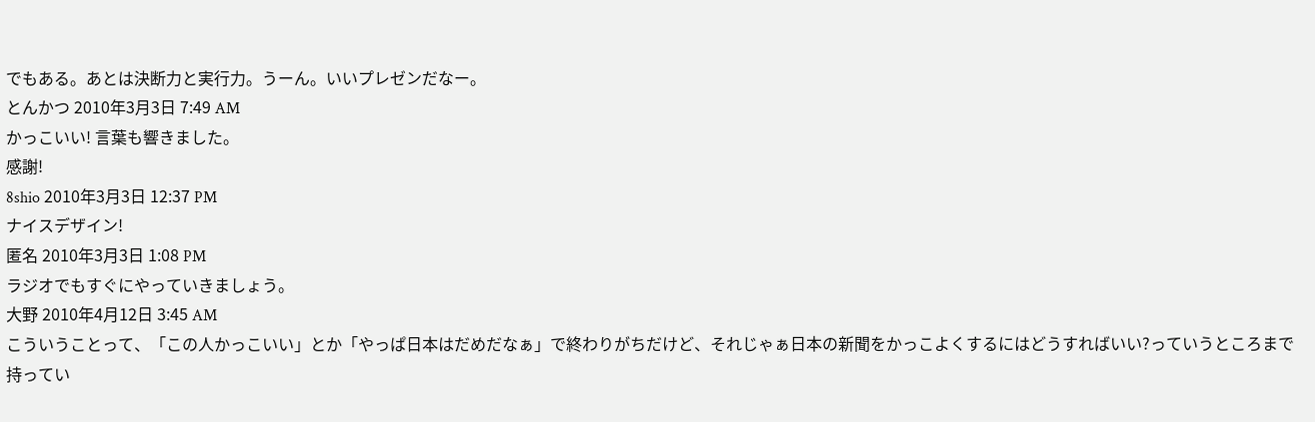でもある。あとは決断力と実行力。うーん。いいプレゼンだなー。
とんかつ 2010年3月3日 7:49 AM
かっこいい! 言葉も響きました。
感謝!
8shio 2010年3月3日 12:37 PM
ナイスデザイン!
匿名 2010年3月3日 1:08 PM
ラジオでもすぐにやっていきましょう。
大野 2010年4月12日 3:45 AM
こういうことって、「この人かっこいい」とか「やっぱ日本はだめだなぁ」で終わりがちだけど、それじゃぁ日本の新聞をかっこよくするにはどうすればいい?っていうところまで持ってい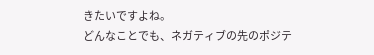きたいですよね。
どんなことでも、ネガティブの先のポジテ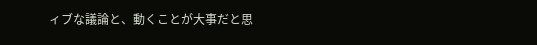ィブな議論と、動くことが大事だと思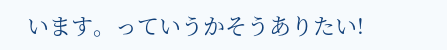います。っていうかそうありたい!